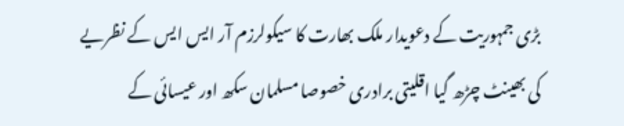بڑی جمہوریت کے دعویدار ملک بھارت کا سیکولرزم آر ایس ایس کے نظریے کی بھینٹ چڑھ گیا اقلیتی برادری خصوصا مسلمان سکھ اور عیسائی کے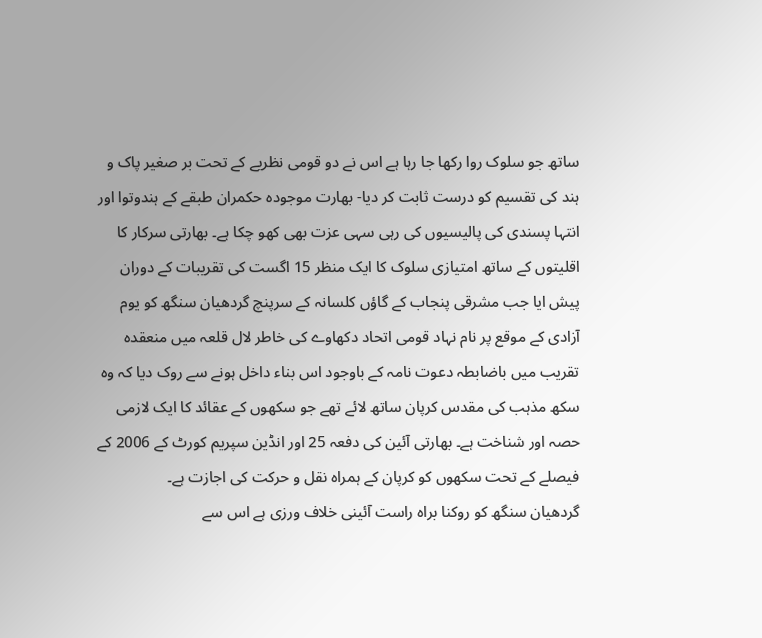ساتھ جو سلوک روا رکھا جا رہا ہے اس نے دو قومی نظریے کے تحت بر صغیر پاک و ہند کی تقسیم کو درست ثابت کر دیا- بھارت موجودہ حکمران طبقے کے ہندوتوا اور انتہا پسندی کی پالیسیوں کی رہی سہی عزت بھی کھو چکا ہے۔ بھارتی سرکار کا اقلیتوں کے ساتھ امتیازی سلوک کا ایک منظر 15 اگست کی تقریبات کے دوران پیش ایا جب مشرقی پنجاب کے گاؤں کلسانہ کے سرپنچ گردھیان سنگھ کو یوم آزادی کے موقع پر نام نہاد قومی اتحاد دکھاوے کی خاطر لال قلعہ میں منعقدہ تقریب میں باضابطہ دعوت نامہ کے باوجود اس بناء داخل ہونے سے روک دیا کہ وہ سکھ مذہب کی مقدس کرپان ساتھ لائے تھے جو سکھوں کے عقائد کا ایک لازمی حصہ اور شناخت ہے۔ بھارتی آئین کی دفعہ 25 اور انڈین سپریم کورٹ کے 2006 کے فیصلے کے تحت سکھوں کو کرپان کے ہمراہ نقل و حرکت کی اجازت ہے۔
گردھیان سنگھ کو روکنا براہ راست آئینی خلاف ورزی ہے اس سے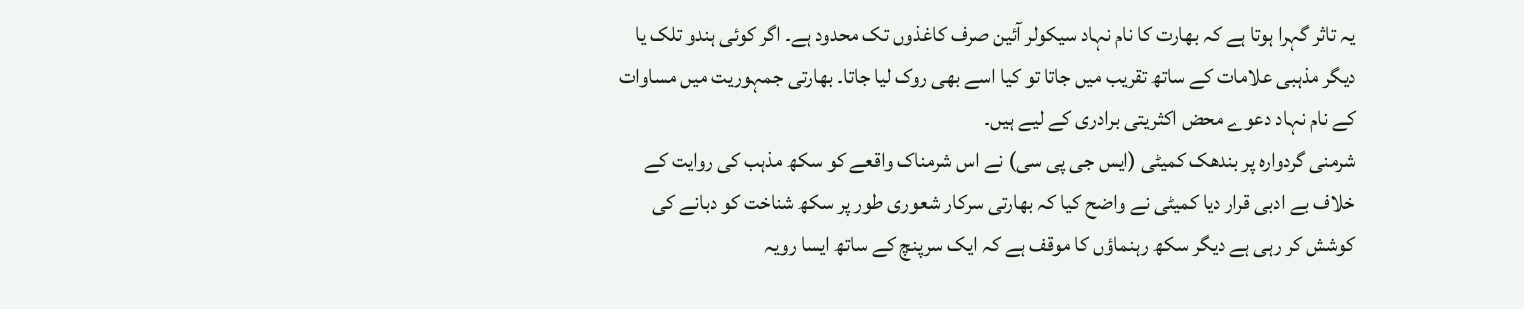یہ تاثر گہرا ہوتا ہے کہ بھارت کا نام نہاد سیکولر آئین صرف کاغذوں تک محدود ہے۔ اگر کوئی ہندو تلک یا دیگر مذہبی علامات کے ساتھ تقریب میں جاتا تو کیا اسے بھی روک لیا جاتا۔ بھارتی جمہوریت میں مساوات کے نام نہاد دعوے محض اکثریتی برادری کے لیے ہیں۔
شرمنی گردوارہ پر بندھک کمیٹی (ایس جی پی سی) نے اس شرمناک واقعے کو سکھ مذہب کی روایت کے خلاف بے ادبی قرار دیا کمیٹی نے واضح کیا کہ بھارتی سرکار شعوری طور پر سکھ شناخت کو دبانے کی کوشش کر رہی ہے دیگر سکھ رہنماؤں کا موقف ہے کہ ایک سرپنچ کے ساتھ ایسا رویہ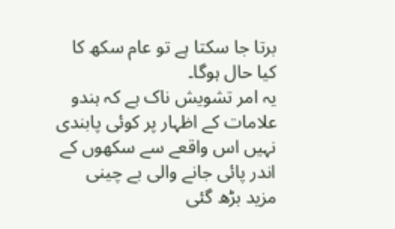برتا جا سکتا ہے تو عام سکھ کا کیا حال ہوگا۔
یہ امر تشویش ناک ہے کہ ہندو علامات کے اظہار پر کوئی پابندی نہیں اس واقعے سے سکھوں کے اندر پائی جانے والی بے چینی مزید بڑھ گئی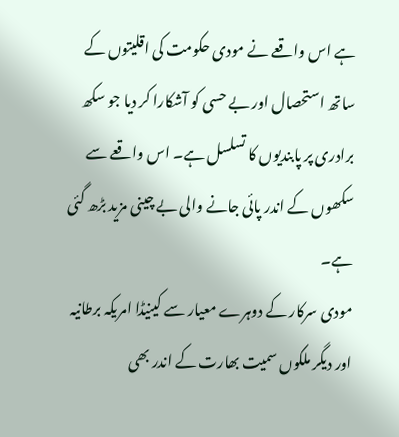ہے اس واقعے نے مودی حکومت کی اقلیتوں کے ساتھ استحصال اور بے حسی کو آشکارا کر دیا جو سکھ برادری پر پابندیوں کا تسلسل ہے۔ اس واقعے سے سکھوں کے اندر پائی جانے والی بے چینی مزید بڑھ گئی ہے۔
مودی سرکار کے دوہرے معیار سے کینیڈا امریکہ برطانیہ اور دیگر ملکوں سمیت بھارت کے اندر بھی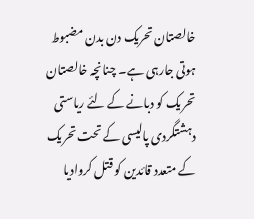خالصتان تحریک دن بدن مضبوط ہوتی جارہی ہے۔ چنانچہ خالصتان تحریک کو دبانے کے لئے ریاستی دہشتگردی پالیسی کے تحت تحریک کے متعدد قائدین کو قتل کروادیا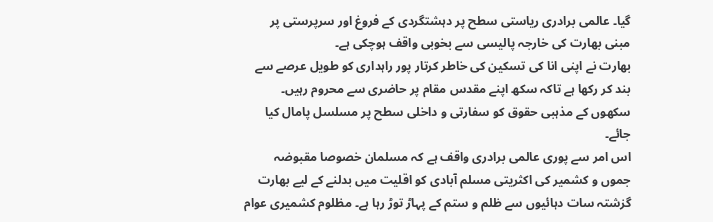گیا۔ عالمی برادری ریاستی سطح پر دہشتگردی کے فروغ اور سرپرستی پر مبنی بھارت کی خارجہ پالیسی سے بخوبی واقف ہوچکی ہے۔
بھارت نے اپنی انا کی تسکین کی خاطر کرتار پور راہداری کو طویل عرصے سے بند کر رکھا ہے تاکہ سکھ اپنے مقدس مقام پر حاضری سے محروم رہیں۔ سکھوں کے مذہبی حقوق کو سفارتی و داخلی سطح پر مسلسل پامال کیا جائے۔
اس امر سے پوری عالمی برادری واقف ہے کہ مسلمان خصوصا مقبوضہ جموں و کشمیر کی اکثریتی مسلم آبادی کو اقلیت میں بدلنے کے لیے بھارت گزشتہ سات دہائیوں سے ظلم و ستم کے پہاڑ توڑ رہا ہے۔ مظلوم کشمیری عوام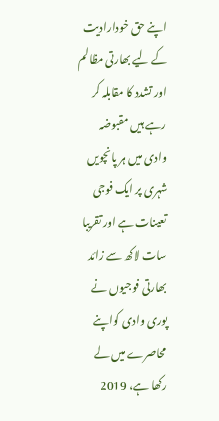اپنے حق خودارادیت کے لیے بھارتی مظالم اور تشدد کا مقابلہ کر رہے ہیں مقبوضہ وادی میں ہر پانچویں شہری پر ایک فوجی تعینات ہے اور تقریبا سات لاکھ سے زائد بھارتی فوجیوں نے پوری وادی کواپنے محاصرے میں لے رکھا ہے، 2019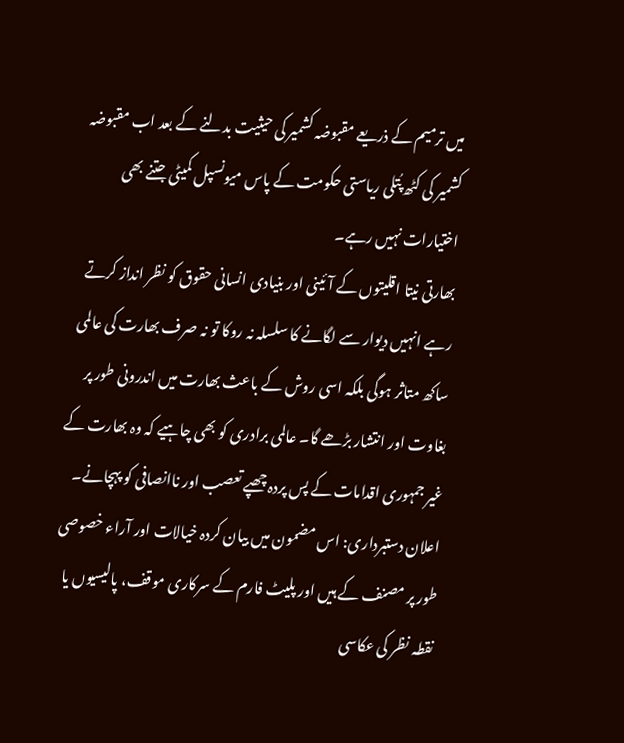میں ترمیم کے ذریعے مقبوضہ کشمیر کی حیثیت بدلنے کے بعد اب مقبوضہ کشمیر کی کٹھ پُتلی ریاستی حکومت کے پاس میونسپل کمیٹی جتنے بھی اختیارات نہیں رہے۔
بھارتی نیتا اقلیتوں کے آئینی اور بنیادی انسانی حقوق کو نظر انداز کرتے رہے انہیں دیوار سے لگانے کا سلسلہ نہ روکا تو نہ صرف بھارت کی عالمی ساکھ متاثر ہوگی بلکہ اسی روش کے باعث بھارت میں اندرونی طور پر بغاوت اور انتشار بڑھے گا۔ عالمی برادری کو بھی چاہیے کہ وہ بھارت کے غیر جمہوری اقدامات کے پس پردہ چھپے تعصب اور ناانصافی کو پہچانے۔
اعلان دستبرداری: اس مضمون میں بیان کردہ خیالات اور آراء خصوصی طور پر مصنف کے ہیں اور پلیٹ فارم کے سرکاری موقف، پالیسیوں یا نقطہ نظر کی عکاسی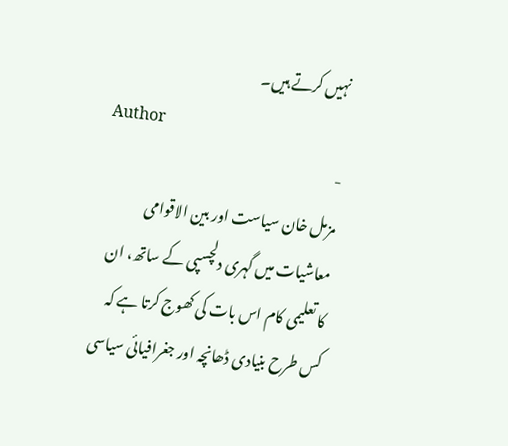نہیں کرتے ہیں۔
Author
-
مزمل خان سیاست اور بین الاقوامی معاشیات میں گہری دلچسپی کے ساتھ، ان کا تعلیمی کام اس بات کی کھوج کرتا ہے کہ کس طرح بنیادی ڈھانچہ اور جغرافیائی سیاسی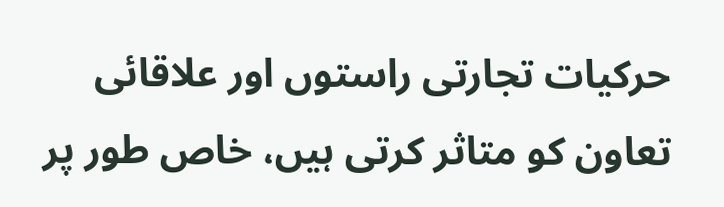حرکیات تجارتی راستوں اور علاقائی تعاون کو متاثر کرتی ہیں، خاص طور پر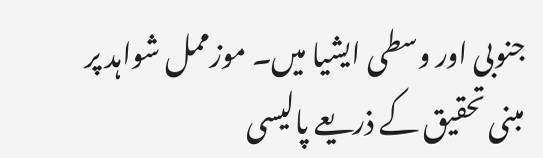جنوبی اور وسطی ایشیا میں۔ موزممل شواہد پر مبنی تحقیق کے ذریعے پالیسی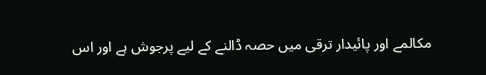مکالمے اور پائیدار ترقی میں حصہ ڈالنے کے لیے پرجوش ہے اور اس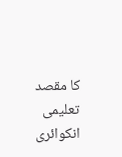کا مقصد تعلیمی انکوائری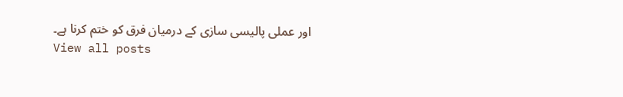اور عملی پالیسی سازی کے درمیان فرق کو ختم کرنا ہے۔
View all posts